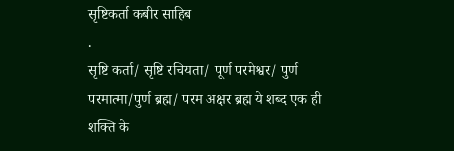सृष्टिकर्ता कबीर साहिब
.
सृष्टि कर्ता/ सृष्टि रचियता/ पूर्ण परमेश्वर/ पुर्ण परमात्मा/पुर्ण ब्रह्म/ परम अक्षर ब्रह्म ये शब्द एक ही शक्ति के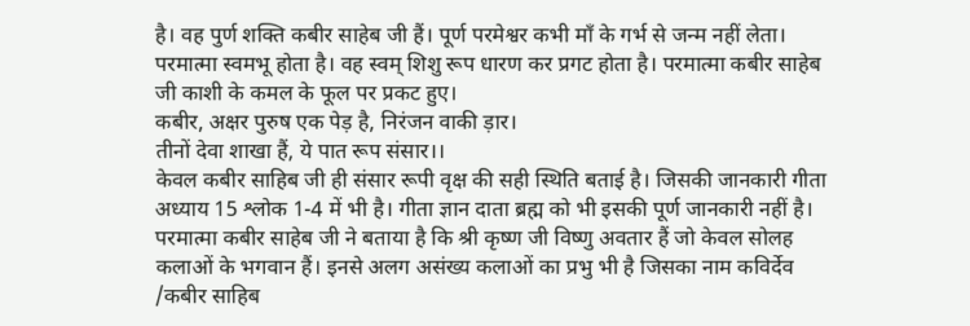है। वह पुर्ण शक्ति कबीर साहेब जी हैं। पूर्ण परमेश्वर कभी माँ के गर्भ से जन्म नहीं लेता। परमात्मा स्वमभू होता है। वह स्वम् शिशु रूप धारण कर प्रगट होता है। परमात्मा कबीर साहेब जी काशी के कमल के फूल पर प्रकट हुए।
कबीर, अक्षर पुरुष एक पेड़ है, निरंजन वाकी ड़ार।
तीनों देवा शाखा हैं, ये पात रूप संसार।।
केवल कबीर साहिब जी ही संसार रूपी वृक्ष की सही स्थिति बताई है। जिसकी जानकारी गीता अध्याय 15 श्लोक 1-4 में भी है। गीता ज्ञान दाता ब्रह्म को भी इसकी पूर्ण जानकारी नहीं है।
परमात्मा कबीर साहेब जी ने बताया है कि श्री कृष्ण जी विष्णु अवतार हैं जो केवल सोलह कलाओं के भगवान हैं। इनसे अलग असंख्य कलाओं का प्रभु भी है जिसका नाम कविर्देव /कबीर साहिब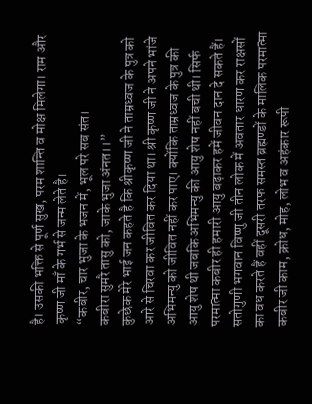है। उसकी भक्ति से पूर्ण सुख, परम शान्ति व मोक्ष मिलेगा। राम और कृष्ण जी माँ के गर्भ से जन्म लेते है।
“कबीर, चार भुजा के भजन में, भूल परे सब संत।
कबीरा सुमरै तासु को, जाके भुजा अंनत।।”
कुछेक मेरे भाई जन कहते है कि श्रीकृष्ण जी ने ताम्रध्वज के पुत्र को आरे से चिरवा कर जीवित कर दिया था। श्री कृष्ण जी ने अपने भांजे अभिमन्यु को जीवित नहीं कर पाए। क्योंकि ताम्रध्वज के पुत्र की आयु शेष थी जबकि अभिमन्यु की आयु शेष नहीं बची थी। सिर्फ परमात्मा कबीर ही हमारी आयु बढ़ाकर हमें जीवन दान दे सकते हैं।
सतोगुणी भगवान विष्णु जी तीन लोक में अवतार धारण कर राक्षसों का वध करते हैं वहीं दूसरी तरफ समस्त ब्रह्मण्डों के मालिक परमात्मा कबीर जी काम, क्रोध, मोह, लोभ व अहंकार रूपी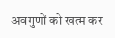अवगुणों को खत्म कर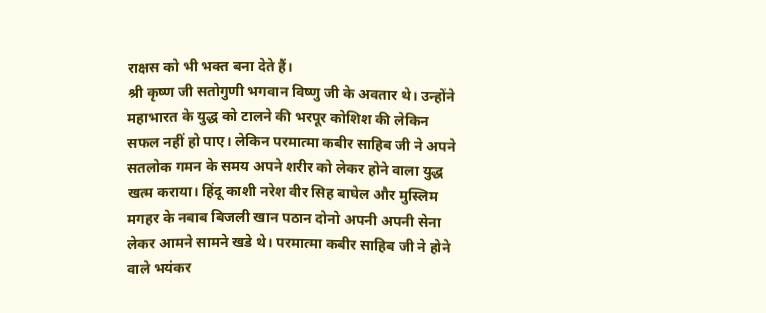राक्षस को भी भक्त बना देते हैं।
श्री कृष्ण जी सतोगुणी भगवान विष्णु जी के अवतार थे। उन्होंने महाभारत के युद्ध को टालने की भरपूर कोशिश की लेकिन सफल नहीं हो पाए। लेकिन परमात्मा कबीर साहिब जी ने अपने सतलोक गमन के समय अपने शरीर को लेकर होने वाला युद्ध खत्म कराया। हिंदू काशी नरेश वीर सिह बाघेल और मुस्लिम मगहर के नबाब बिजली खान पठान दोनो अपनी अपनी सेना लेकर आमने सामने खडे थे। परमात्मा कबीर साहिब जी ने होने वाले भयंकर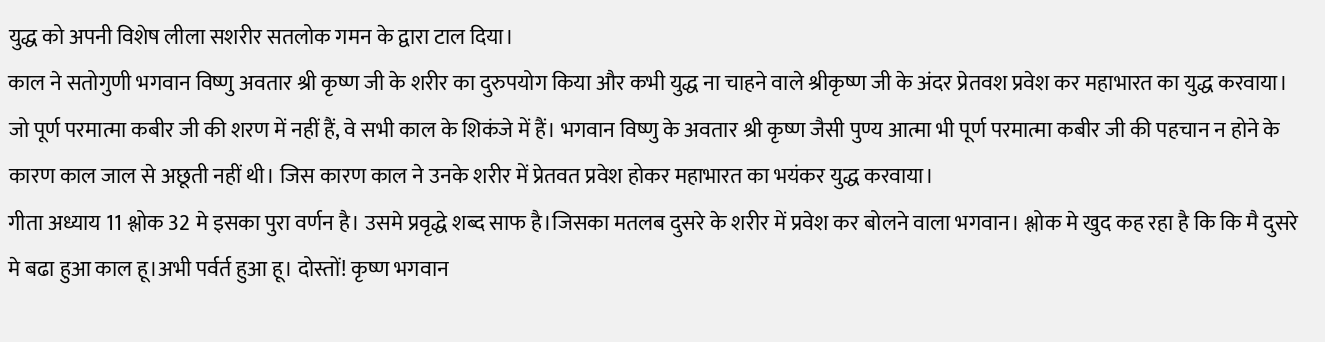युद्ध को अपनी विशेष लीला सशरीर सतलोक गमन के द्वारा टाल दिया।
काल ने सतोगुणी भगवान विष्णु अवतार श्री कृष्ण जी के शरीर का दुरुपयोग किया और कभी युद्ध ना चाहने वाले श्रीकृष्ण जी के अंदर प्रेतवश प्रवेश कर महाभारत का युद्ध करवाया।
जो पूर्ण परमात्मा कबीर जी की शरण में नहीं हैं, वे सभी काल के शिकंजे में हैं। भगवान विष्णु के अवतार श्री कृष्ण जैसी पुण्य आत्मा भी पूर्ण परमात्मा कबीर जी की पहचान न होने के कारण काल जाल से अछूती नहीं थी। जिस कारण काल ने उनके शरीर में प्रेतवत प्रवेश होकर महाभारत का भयंकर युद्ध करवाया।
गीता अध्याय 11 श्लोक 32 मे इसका पुरा वर्णन है। उसमे प्रवृद्धे शब्द साफ है।जिसका मतलब दुसरे के शरीर में प्रवेश कर बोलने वाला भगवान। श्लोक मे खुद कह रहा है कि कि मै दुसरे मे बढा हुआ काल हू।अभी पर्वर्त हुआ हू। दोस्तों! कृष्ण भगवान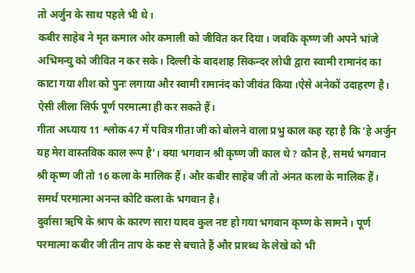तो अर्जुन के साथ पहले भी थे।
कबीर साहेब ने मृत कमाल ओर कमाली को जीवित कर दिया। जबकि कृष्ण जी अपने भांजे अभिमन्यु को जीवित न कर सके। दिल्ली के बादशाह सिकन्दर लोधी द्वारा स्वामी रामानंद का काटा गया शीश को पुनः लगाया और स्वामी रामानंद को जीवंत किया।ऐसे अनेकों उदाहरण है। ऐसी लीला सिर्फ पूर्ण परमात्मा ही कर सकते हैं।
गीता अध्याय 11 श्लोक 47 में पवित्र गीता जी को बोलने वाला प्रभु काल कह रहा है कि ‘हे अर्जुन यह मेरा वास्तविक काल रूप है'। क्या भगवान श्री कृष्ण जी काल थे? कौन है, समर्थ भगवान श्री कृष्ण जी तो 16 कला के मालिक हैं। और कबीर साहेब जी तो अंनत कला के मालिक हैं। समर्थ परमात्मा अनन्त कोटि कला के भगवान है।
दुर्वासा ऋषि के श्राप के कारण सारा यादव कुल नष्ट हो गया भगवान कृष्ण के सामने। पूर्ण परमात्मा कबीर जी तीन ताप के कष्ट से बचाते हैं और प्रारब्ध के लेखे को भी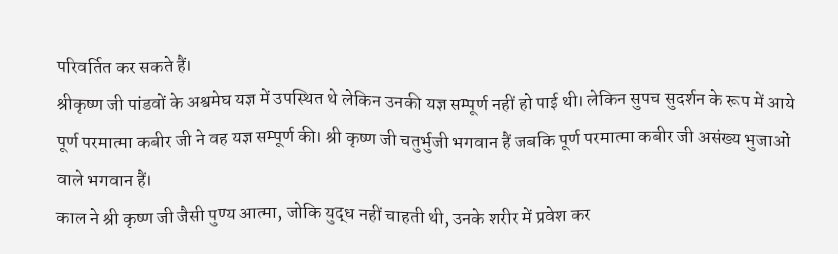परिवर्तित कर सकते हैं।
श्रीकृष्ण जी पांडवों के अश्वमेघ यज्ञ में उपस्थित थे लेकिन उनकी यज्ञ सम्पूर्ण नहीं हो पाई थी। लेकिन सुपच सुदर्शन के रूप में आये पूर्ण परमात्मा कबीर जी ने वह यज्ञ सम्पूर्ण की। श्री कृष्ण जी चतुर्भुजी भगवान हैं जबकि पूर्ण परमात्मा कबीर जी असंख्य भुजाओं वाले भगवान हैं।
काल ने श्री कृष्ण जी जैसी पुण्य आत्मा, जोकि युद्ध नहीं चाहती थी, उनके शरीर में प्रवेश कर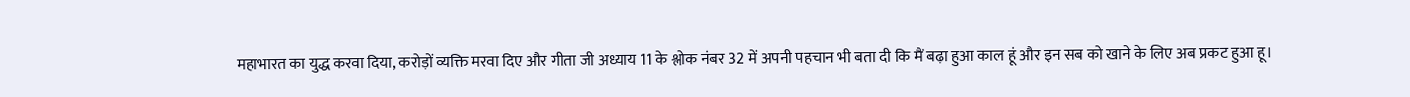महाभारत का युद्ध करवा दिया, करोड़ों व्यक्ति मरवा दिए और गीता जी अध्याय 11 के श्लोक नंबर 32 में अपनी पहचान भी बता दी कि मैं बढ़ा हुआ काल हूं और इन सब को खाने के लिए अब प्रकट हुआ हू।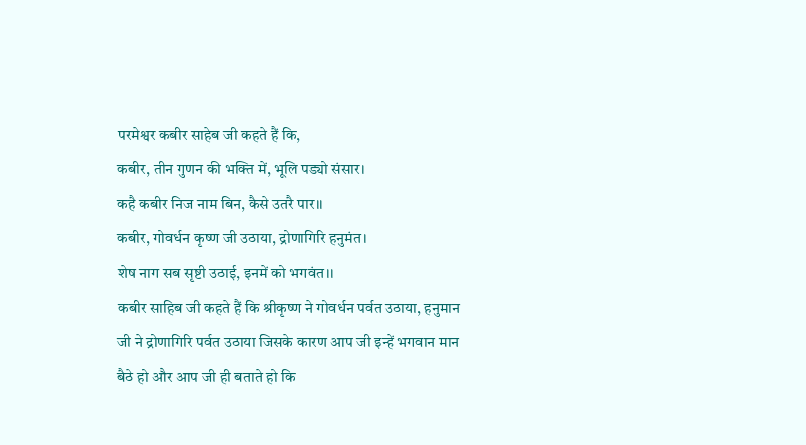परमेश्वर कबीर साहेब जी कहते हैं कि,
कबीर, तीन गुणन की भक्ति में, भूलि पड्यो संसार।
कहै कबीर निज नाम बिन, कैसे उतरै पार।।
कबीर, गोवर्धन कृष्ण जी उठाया, द्रोणागिरि हनुमंत।
शेष नाग सब सृष्टी उठाई, इनमें को भगवंत।।
कबीर साहिब जी कहते हैं कि श्रीकृष्ण ने गोवर्धन पर्वत उठाया, हनुमान जी ने द्रोणागिरि पर्वत उठाया जिसके कारण आप जी इन्हें भगवान मान बैठे हो और आप जी ही बताते हो कि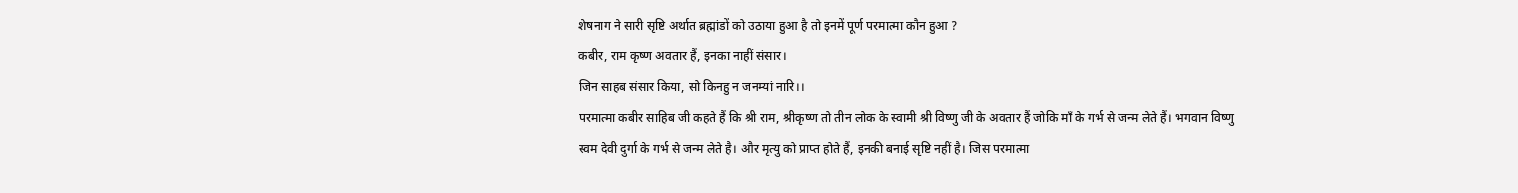शेषनाग ने सारी सृष्टि अर्थात ब्रह्मांडों को उठाया हुआ है तो इनमें पूर्ण परमात्मा कौन हुआ ?
कबीर, राम कृष्ण अवतार हैं, इनका नाहीं संसार।
जिन साहब संसार किया, सो किनहु न जनम्यां नारि।।
परमात्मा कबीर साहिब जी कहते हैं कि श्री राम, श्रीकृष्ण तो तीन लोक के स्वामी श्री विष्णु जी के अवतार हैं जोकि माँ के गर्भ से जन्म लेते हैं। भगवान विष्णु स्वम देवी दुर्गा के गर्भ से जन्म लेते है। और मृत्यु को प्राप्त होते हैं, इनकी बनाई सृष्टि नहीं है। जिस परमात्मा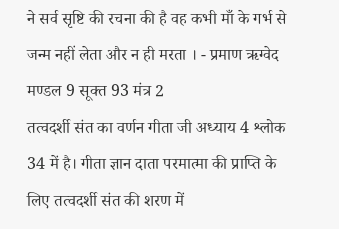ने सर्व सृष्टि की रचना की है वह कभी माँ के गर्भ से जन्म नहीं लेता और न ही मरता । - प्रमाण ऋग्वेद मण्डल 9 सूक्त 93 मंत्र 2
तत्वदर्शी संत का वर्णन गीता जी अध्याय 4 श्लोक 34 में है। गीता ज्ञान दाता परमात्मा की प्राप्ति के लिए तत्वदर्शी संत की शरण में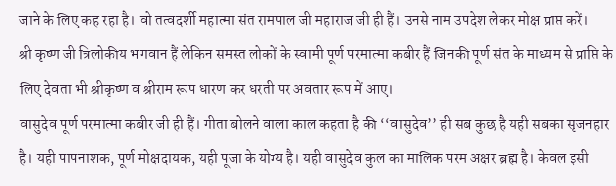जाने के लिए कह रहा है। वो तत्वदर्शी महात्मा संत रामपाल जी महाराज जी ही हैं। उनसे नाम उपदेश लेकर मोक्ष प्राप्त करें।
श्री कृष्ण जी त्रिलोकीय भगवान हैं लेकिन समस्त लोकों के स्वामी पूर्ण परमात्मा कबीर हैं जिनकी पूर्ण संत के माध्यम से प्राप्ति के लिए देवता भी श्रीकृष्ण व श्रीराम रूप धारण कर धरती पर अवतार रूप में आए।
वासुदेव पूर्ण परमात्मा कबीर जी ही हैं। गीता बोलने वाला काल कहता है की ‘‘वासुदेव’’ ही सब कुछ है यही सबका सृजनहार है। यही पापनाशक, पूर्ण मोक्षदायक, यही पूजा के योग्य है। यही वासुदेव कुल का मालिक परम अक्षर ब्रह्म है। केवल इसी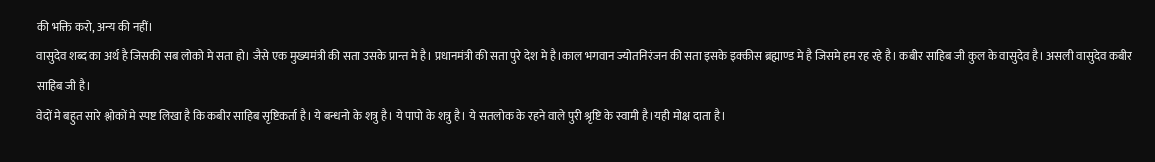की भक्ति करो, अन्य की नहीं।
वासुदेव शब्द का अर्थ है जिसकी सब लोको मे सता हो। जैसे एक मुख्यमंत्री की सता उसके प्रान्त मे है। प्रधानमंत्री की सता पुरे देश मे है।काल भगवान ज्योतनिरंजन की सता इसके इक्कीस ब्रह्माण्ड मे है जिसमे हम रह रहे है। कबीर साहिब जी कुल के वासुदेव है। असली वासुदेव कबीर साहिब जी है।
वेदों मे बहुत सारे श्लोकों मे स्पष्ट लिखा है कि कबीर साहिब सृष्टिकर्ता है। ये बन्धनो के शत्रु है। ये पापो के शत्रु है। ये सतलोक के रहने वाले पुरी श्रृष्टि के स्वामी है।यही मोक्ष दाता है।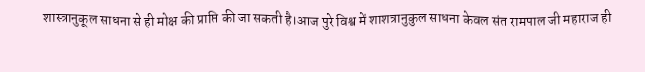शास्त्रानुकूल साधना से ही मोक्ष की प्राप्ति की जा सकती है।आज पुरे विश्व में शाशत्रानुकुल साधना केवल संत रामपाल जी महाराज ही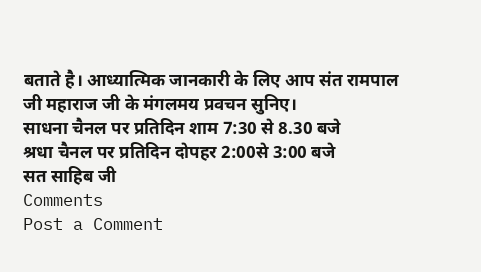बताते है। आध्यात्मिक जानकारी के लिए आप संत रामपाल जी महाराज जी के मंगलमय प्रवचन सुनिए।
साधना चैनल पर प्रतिदिन शाम 7:30 से 8.30 बजे
श्रधा चैनल पर प्रतिदिन दोपहर 2:00से 3:00 बजे
सत साहिब जी
Comments
Post a Comment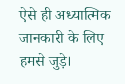ऐसे ही अध्यात्मिक जानकारी के लिए हमसे जुड़े।